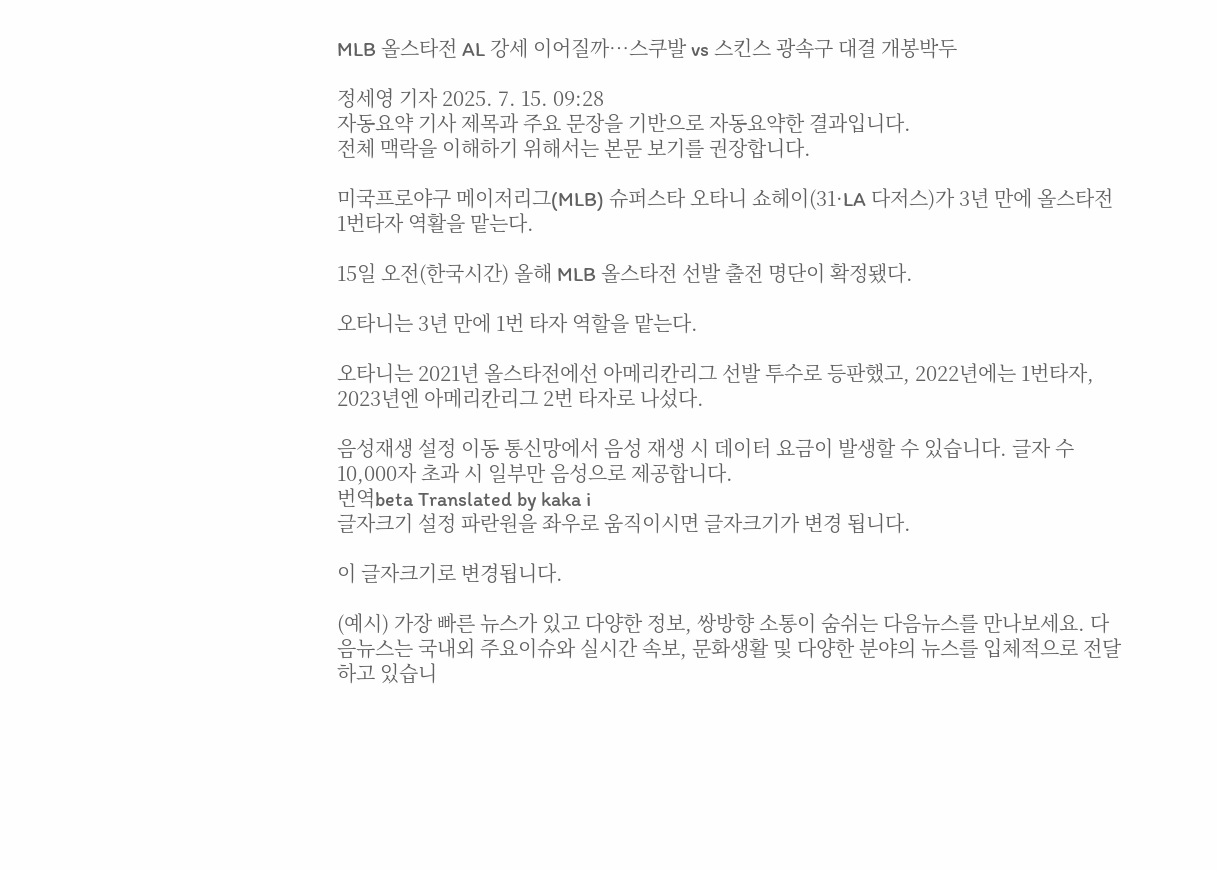MLB 올스타전 AL 강세 이어질까…스쿠발 vs 스킨스 광속구 대결 개봉박두

정세영 기자 2025. 7. 15. 09:28
자동요약 기사 제목과 주요 문장을 기반으로 자동요약한 결과입니다.
전체 맥락을 이해하기 위해서는 본문 보기를 권장합니다.

미국프로야구 메이저리그(MLB) 슈퍼스타 오타니 쇼헤이(31·LA 다저스)가 3년 만에 올스타전 1번타자 역활을 맡는다.

15일 오전(한국시간) 올해 MLB 올스타전 선발 출전 명단이 확정됐다.

오타니는 3년 만에 1번 타자 역할을 맡는다.

오타니는 2021년 올스타전에선 아메리칸리그 선발 투수로 등판했고, 2022년에는 1번타자, 2023년엔 아메리칸리그 2번 타자로 나섰다.

음성재생 설정 이동 통신망에서 음성 재생 시 데이터 요금이 발생할 수 있습니다. 글자 수 10,000자 초과 시 일부만 음성으로 제공합니다.
번역beta Translated by kaka i
글자크기 설정 파란원을 좌우로 움직이시면 글자크기가 변경 됩니다.

이 글자크기로 변경됩니다.

(예시) 가장 빠른 뉴스가 있고 다양한 정보, 쌍방향 소통이 숨쉬는 다음뉴스를 만나보세요. 다음뉴스는 국내외 주요이슈와 실시간 속보, 문화생활 및 다양한 분야의 뉴스를 입체적으로 전달하고 있습니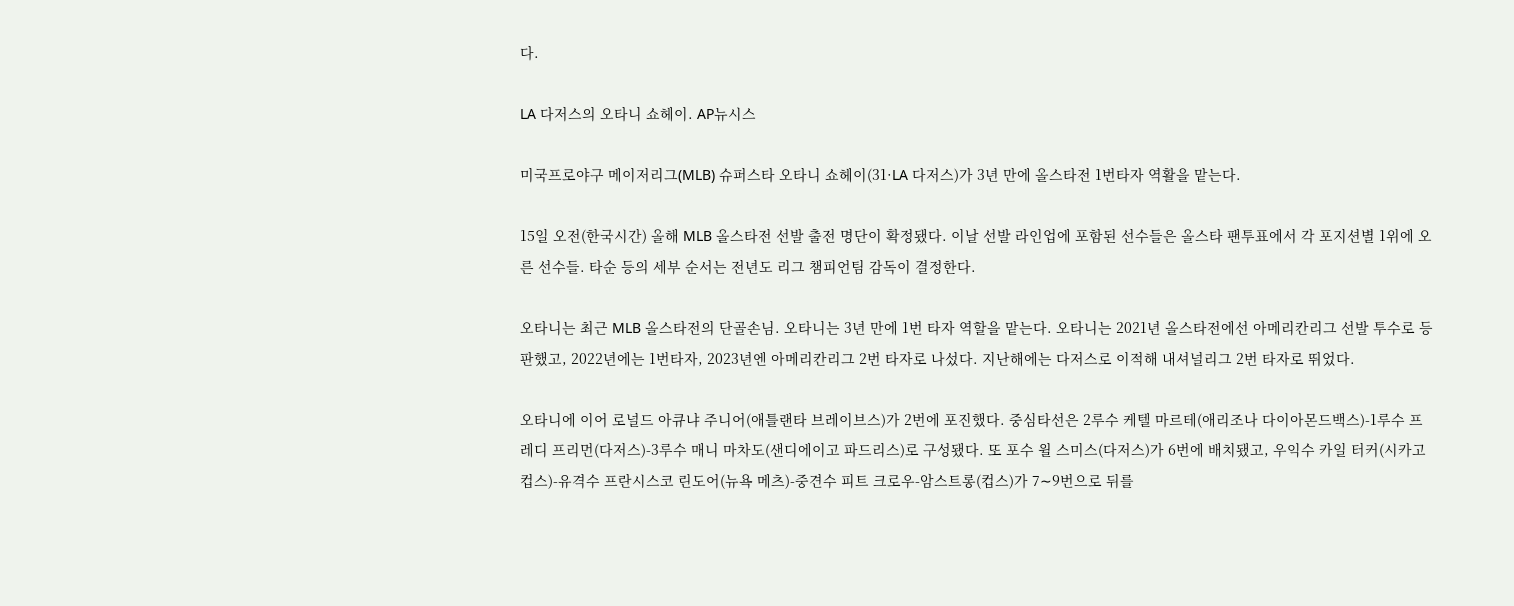다.

LA 다저스의 오타니 쇼헤이. AP뉴시스

미국프로야구 메이저리그(MLB) 슈퍼스타 오타니 쇼헤이(31·LA 다저스)가 3년 만에 올스타전 1번타자 역활을 맡는다.

15일 오전(한국시간) 올해 MLB 올스타전 선발 출전 명단이 확정됐다. 이날 선발 라인업에 포함된 선수들은 올스타 팬투표에서 각 포지션별 1위에 오른 선수들. 타순 등의 세부 순서는 전년도 리그 챔피언팀 감독이 결정한다.

오타니는 최근 MLB 올스타전의 단골손님. 오타니는 3년 만에 1번 타자 역할을 맡는다. 오타니는 2021년 올스타전에선 아메리칸리그 선발 투수로 등판했고, 2022년에는 1번타자, 2023년엔 아메리칸리그 2번 타자로 나섰다. 지난해에는 다저스로 이적해 내셔널리그 2번 타자로 뛰었다.

오타니에 이어 로널드 아큐냐 주니어(애틀랜타 브레이브스)가 2번에 포진했다. 중심타선은 2루수 케텔 마르테(애리조나 다이아몬드백스)-1루수 프레디 프리먼(다저스)-3루수 매니 마차도(샌디에이고 파드리스)로 구성됐다. 또 포수 윌 스미스(다저스)가 6번에 배치됐고, 우익수 카일 터커(시카고 컵스)-유격수 프란시스코 린도어(뉴욕 메츠)-중견수 피트 크로우-암스트롱(컵스)가 7∼9번으로 뒤를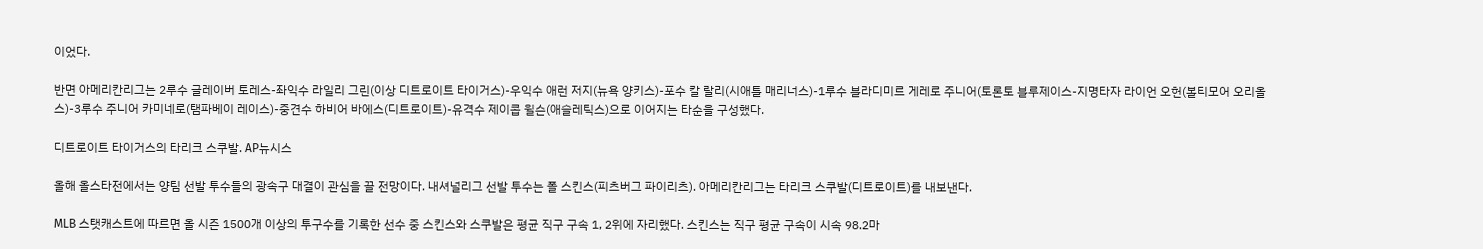이었다.

반면 아메리칸리그는 2루수 글레이버 토레스-좌익수 라일리 그린(이상 디트로이트 타이거스)-우익수 애런 저지(뉴욕 양키스)-포수 칼 랄리(시애틀 매리너스)-1루수 블라디미르 게레로 주니어(토론토 블루제이스-지명타자 라이언 오헌(볼티모어 오리올스)-3루수 주니어 카미네로(탬파베이 레이스)-중견수 하비어 바에스(디트로이트)-유격수 제이콥 윌슨(애슬레틱스)으로 이어지는 타순을 구성했다.

디트로이트 타이거스의 타리크 스쿠발. AP뉴시스

올해 올스타전에서는 양팀 선발 투수들의 광속구 대결이 관심을 끌 전망이다. 내셔널리그 선발 투수는 폴 스킨스(피츠버그 파이리츠). 아메리칸리그는 타리크 스쿠발(디트로이트)를 내보낸다.

MLB 스탯캐스트에 따르면 올 시즌 1500개 이상의 투구수를 기록한 선수 중 스킨스와 스쿠발은 평균 직구 구속 1, 2위에 자리했다. 스킨스는 직구 평균 구속이 시속 98.2마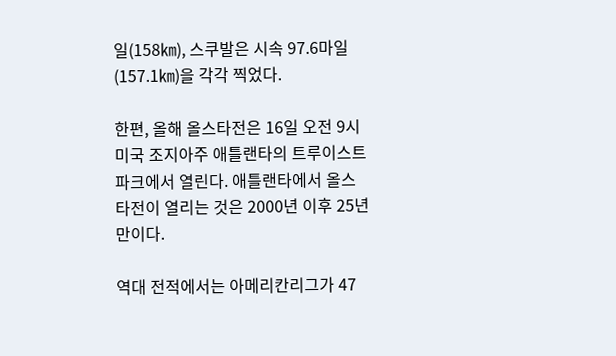일(158㎞), 스쿠발은 시속 97.6마일(157.1㎞)을 각각 찍었다.

한편, 올해 올스타전은 16일 오전 9시 미국 조지아주 애틀랜타의 트루이스트파크에서 열린다. 애틀랜타에서 올스타전이 열리는 것은 2000년 이후 25년 만이다.

역대 전적에서는 아메리칸리그가 47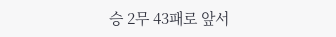승 2무 43패로 앞서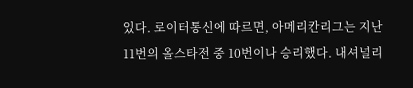있다. 로이터통신에 따르면, 아메리칸리그는 지난 11번의 올스타전 중 10번이나 승리했다. 내셔널리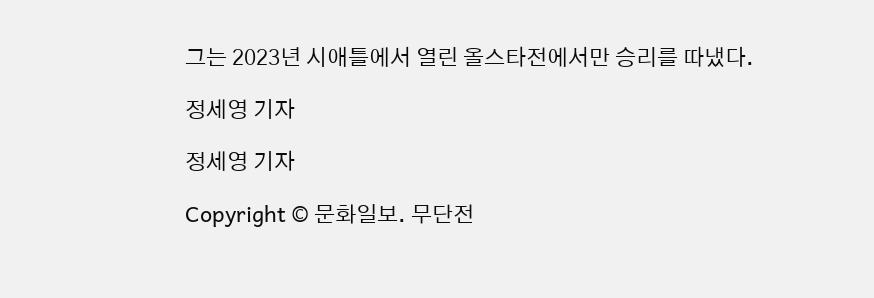그는 2023년 시애틀에서 열린 올스타전에서만 승리를 따냈다.

정세영 기자

정세영 기자

Copyright © 문화일보. 무단전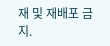재 및 재배포 금지.